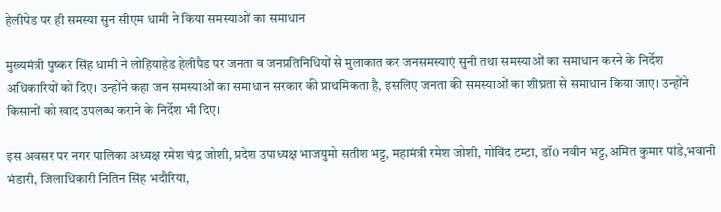हेलीपेड पर ही समस्या सुन सीएम धामी ने किया समस्याओं का समाधान

मुख्यमंत्री पुष्कर सिंह धामी ने लोहियाहेड हेलीपैड पर जनता व जनप्रतिनिधियों से मुलाकात कर जनसमस्याएं सुनी तथा समस्याओं का समाधान करने के निर्देश अधिकारियों को दिए। उन्होंने कहा जन समस्याओं का समाधान सरकार की प्राथमिकता है, इसलिए जनता की समस्याओं का शीघ्रता से समाधान किया जाए। उन्होंने किसानों को खाद उपलब्ध कराने के निर्देश भी दिए।

इस अवसर पर नगर पालिका अध्यक्ष रमेश चंद्र जोशी, प्रदेश उपाध्यक्ष भाजयुमो सतीश भट्ट, महामंत्री रमेश जोशी, गोविंद टम्टा, डॉ0 नवीन भट्ट,अमित कुमार पांडे,भवानी भंडारी, जिलाधिकारी नितिन सिंह भदौरिया,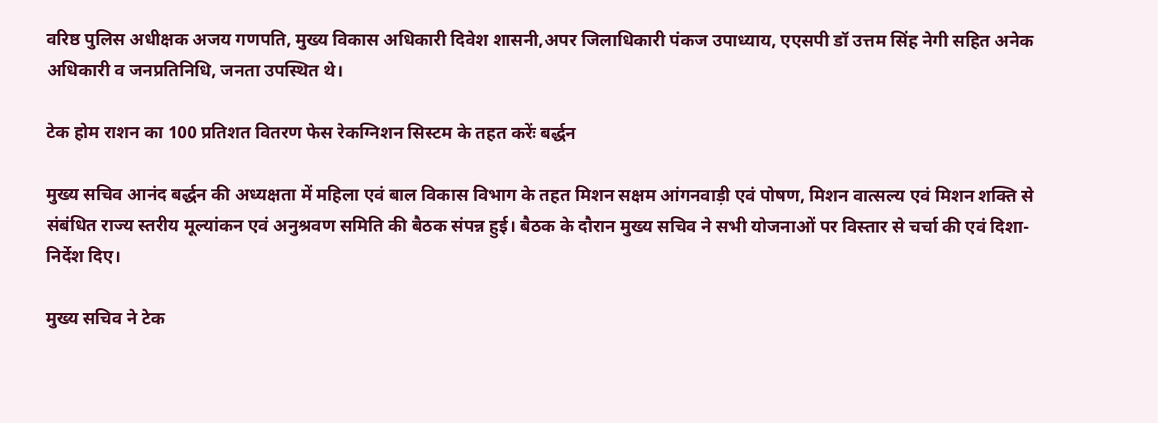वरिष्ठ पुलिस अधीक्षक अजय गणपति, मुख्य विकास अधिकारी दिवेश शासनी,अपर जिलाधिकारी पंकज उपाध्याय, एएसपी डॉ उत्तम सिंह नेगी सहित अनेक अधिकारी व जनप्रतिनिधि, जनता उपस्थित थे।

टेक होम राशन का 100 प्रतिशत वितरण फेस रेकग्निशन सिस्टम के तहत करेंः बर्द्धन

मुख्य सचिव आनंद बर्द्धन की अध्यक्षता में महिला एवं बाल विकास विभाग के तहत मिशन सक्षम आंगनवाड़ी एवं पोषण, मिशन वात्सल्य एवं मिशन शक्ति से संबंधित राज्य स्तरीय मूल्यांकन एवं अनुश्रवण समिति की बैठक संपन्न हुई। बैठक के दौरान मुख्य सचिव ने सभी योजनाओं पर विस्तार से चर्चा की एवं दिशा-निर्देश दिए।

मुख्य सचिव ने टेक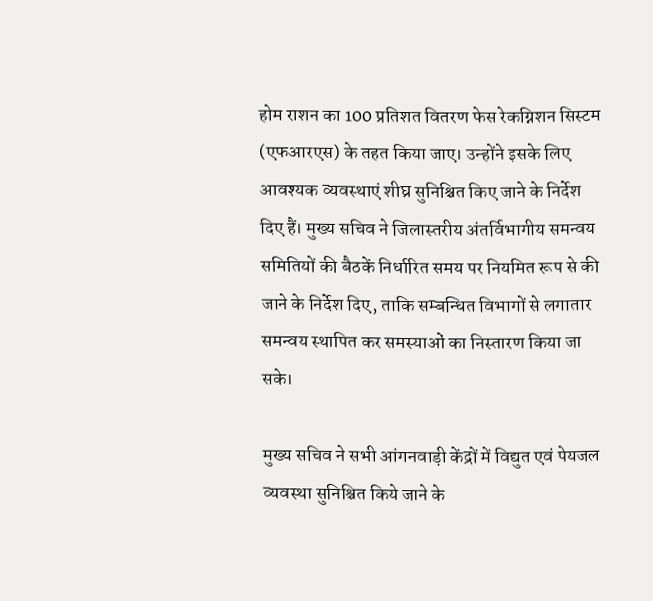होम राशन का 100 प्रतिशत वितरण फेस रेकग्निशन सिस्टम (एफआरएस) के तहत किया जाए। उन्होंने इसके लिए आवश्यक व्यवस्थाएं शीघ्र सुनिश्चित किए जाने के निर्देश दिए हैं। मुख्य सचिव ने जिलास्तरीय अंतर्विभागीय समन्वय समितियों की बैठकें निर्धारित समय पर नियमित रूप से की जाने के निर्देश दिए, ताकि सम्बन्धित विभागों से लगातार समन्वय स्थापित कर समस्याओं का निस्तारण किया जा सके।

मुख्य सचिव ने सभी आंगनवाड़ी केंद्रों में विद्युत एवं पेयजल व्यवस्था सुनिश्चित किये जाने के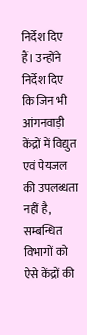निर्देश दिए हैं। उन्होंने निर्देश दिए कि जिन भी आंगनवाड़ी केंद्रों में विद्युत एवं पेयजल की उपलब्धता नहीं है, सम्बन्धित विभागों को ऐसे केंद्रों की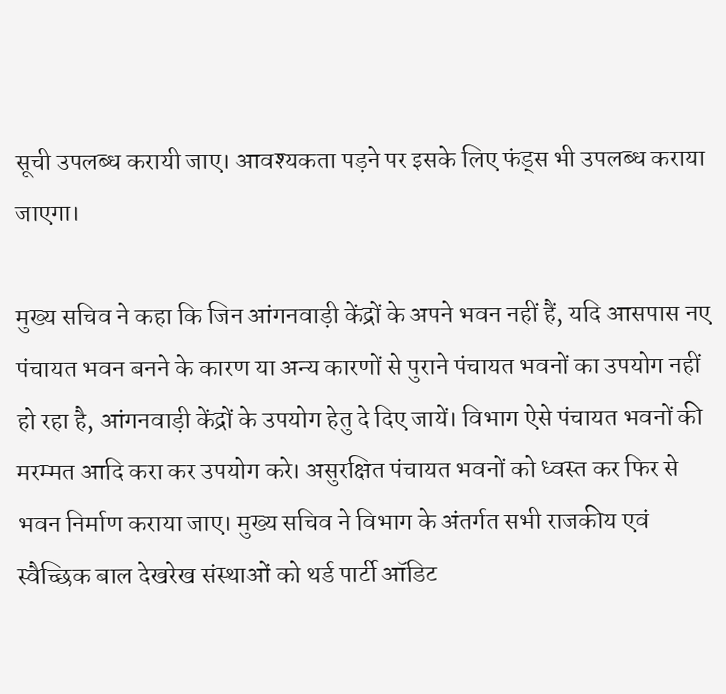सूची उपलब्ध करायी जाए। आवश्यकता पड़ने पर इसके लिए फंड्स भी उपलब्ध कराया जाएगा।

मुख्य सचिव ने कहा कि जिन आंगनवाड़ी केंद्रों के अपने भवन नहीं हैं, यदि आसपास नए पंचायत भवन बनने के कारण या अन्य कारणों से पुराने पंचायत भवनों का उपयोग नहीं हो रहा है, आंगनवाड़ी केंद्रों के उपयोग हेतु दे दिए जायें। विभाग ऐसे पंचायत भवनों की मरम्मत आदि करा कर उपयोग करे। असुरक्षित पंचायत भवनों को ध्वस्त कर फिर से भवन निर्माण कराया जाए। मुख्य सचिव ने विभाग के अंतर्गत सभी राजकीय एवं स्वैच्छिक बाल देखरेख संस्थाओं को थर्ड पार्टी ऑडिट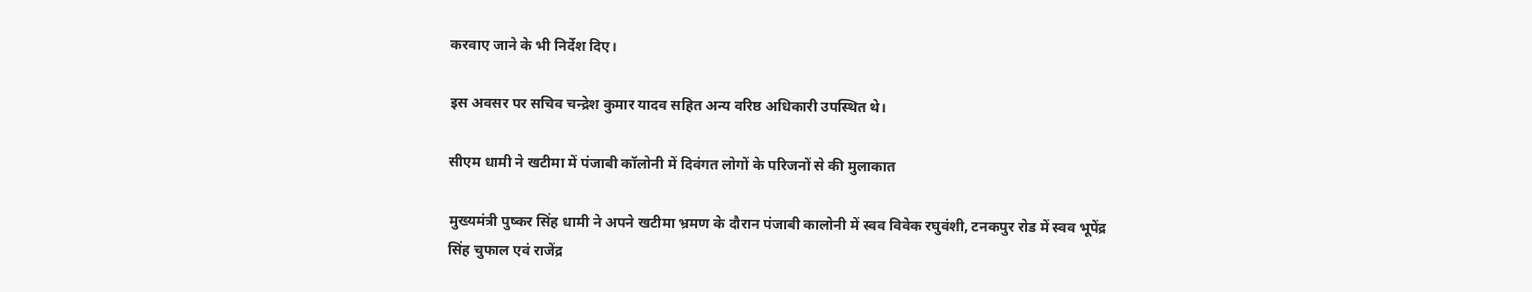करवाए जाने के भी निर्देश दिए।

इस अवसर पर सचिव चन्द्रेश कुमार यादव सहित अन्य वरिष्ठ अधिकारी उपस्थित थे।

सीएम धामी ने खटीमा में पंजाबी कॉलोनी में दिवंगत लोगों के परिजनों से की मुलाकात

मुख्यमंत्री पुष्कर सिंह धामी ने अपने खटीमा भ्रमण के दौरान पंजाबी कालोनी में स्वव विवेक रघुवंशी, टनकपुर रोड में स्वव भूपेंद्र सिंह चुफाल एवं राजेंद्र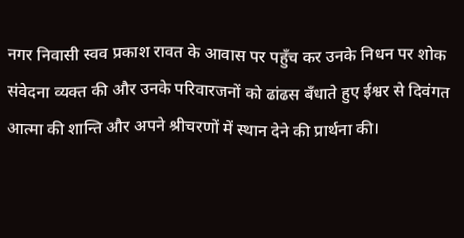नगर निवासी स्वव प्रकाश रावत के आवास पर पहुँच कर उनके निधन पर शोक संवेदना व्यक्त की और उनके परिवारजनों को ढांढस बँधाते हुए ईश्वर से दिवंगत आत्मा की शान्ति और अपने श्रीचरणों में स्थान देने की प्रार्थना की।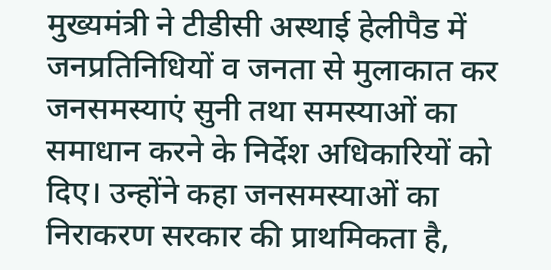मुख्यमंत्री ने टीडीसी अस्थाई हेलीपैड में जनप्रतिनिधियों व जनता से मुलाकात कर जनसमस्याएं सुनी तथा समस्याओं का समाधान करने के निर्देश अधिकारियों को दिए। उन्होंने कहा जनसमस्याओं का निराकरण सरकार की प्राथमिकता है,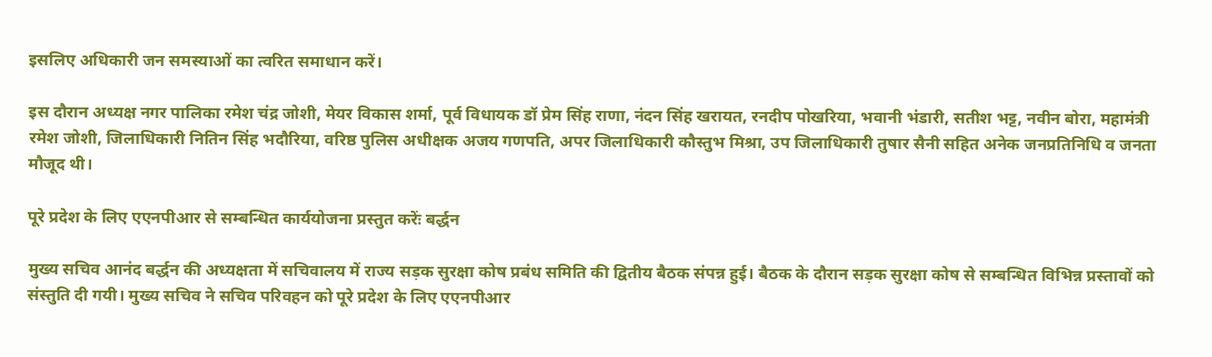इसलिए अधिकारी जन समस्याओं का त्वरित समाधान करें।

इस दौरान अध्यक्ष नगर पालिका रमेश चंद्र जोशी, मेयर विकास शर्मा, पूर्व विधायक डॉ प्रेम सिंह राणा, नंदन सिंह खरायत, रनदीप पोखरिया, भवानी भंडारी, सतीश भट्ट, नवीन बोरा, महामंत्री रमेश जोशी, जिलाधिकारी नितिन सिंह भदौरिया, वरिष्ठ पुलिस अधीक्षक अजय गणपति, अपर जिलाधिकारी कौस्तुभ मिश्रा, उप जिलाधिकारी तुषार सैनी सहित अनेक जनप्रतिनिधि व जनता मौजूद थी।

पूरे प्रदेश के लिए एएनपीआर से सम्बन्धित कार्ययोजना प्रस्तुत करेंः बर्द्धन

मुख्य सचिव आनंद बर्द्धन की अध्यक्षता में सचिवालय में राज्य सड़क सुरक्षा कोष प्रबंध समिति की द्वितीय बैठक संपन्न हुई। बैठक के दौरान सड़क सुरक्षा कोष से सम्बन्धित विभिन्न प्रस्तावों को संस्तुति दी गयी। मुख्य सचिव ने सचिव परिवहन को पूरे प्रदेश के लिए एएनपीआर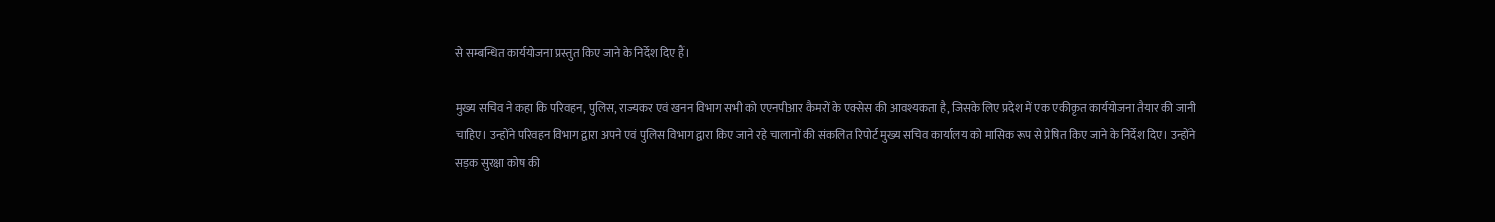से सम्बन्धित कार्ययोजना प्रस्तुत किए जाने के निर्देश दिए हैं।

मुख्य सचिव ने कहा कि परिवहन, पुलिस, राज्यकर एवं खनन विभाग सभी को एएनपीआर कैमरों के एक्सेस की आवश्यकता है, जिसके लिए प्रदेश में एक एकीकृत कार्ययोजना तैयार की जानी चाहिए। उन्होंने परिवहन विभाग द्वारा अपने एवं पुलिस विभाग द्वारा किए जाने रहे चालानों की संकलित रिपोर्ट मुख्य सचिव कार्यालय को मासिक रूप से प्रेषित किए जाने के निर्देश दिए। उन्होंने सड़क सुरक्षा कोष की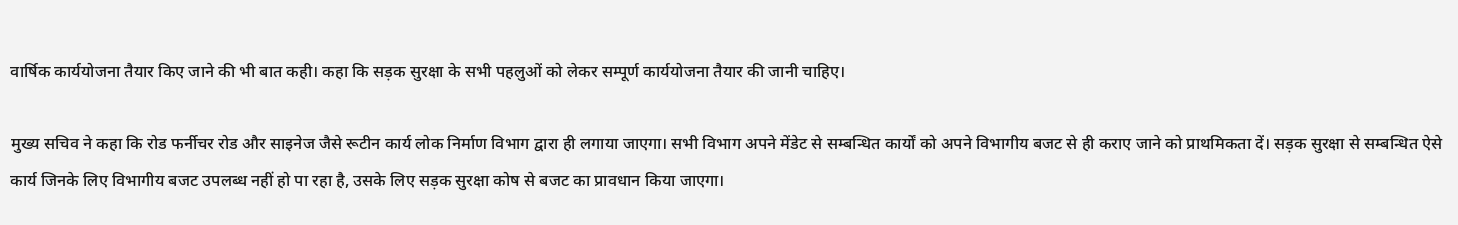वार्षिक कार्ययोजना तैयार किए जाने की भी बात कही। कहा कि सड़क सुरक्षा के सभी पहलुओं को लेकर सम्पूर्ण कार्ययोजना तैयार की जानी चाहिए।

मुख्य सचिव ने कहा कि रोड फर्नीचर रोड और साइनेज जैसे रूटीन कार्य लोक निर्माण विभाग द्वारा ही लगाया जाएगा। सभी विभाग अपने मेंडेट से सम्बन्धित कार्यों को अपने विभागीय बजट से ही कराए जाने को प्राथमिकता दें। सड़क सुरक्षा से सम्बन्धित ऐसे कार्य जिनके लिए विभागीय बजट उपलब्ध नहीं हो पा रहा है, उसके लिए सड़क सुरक्षा कोष से बजट का प्रावधान किया जाएगा।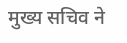मुख्य सचिव ने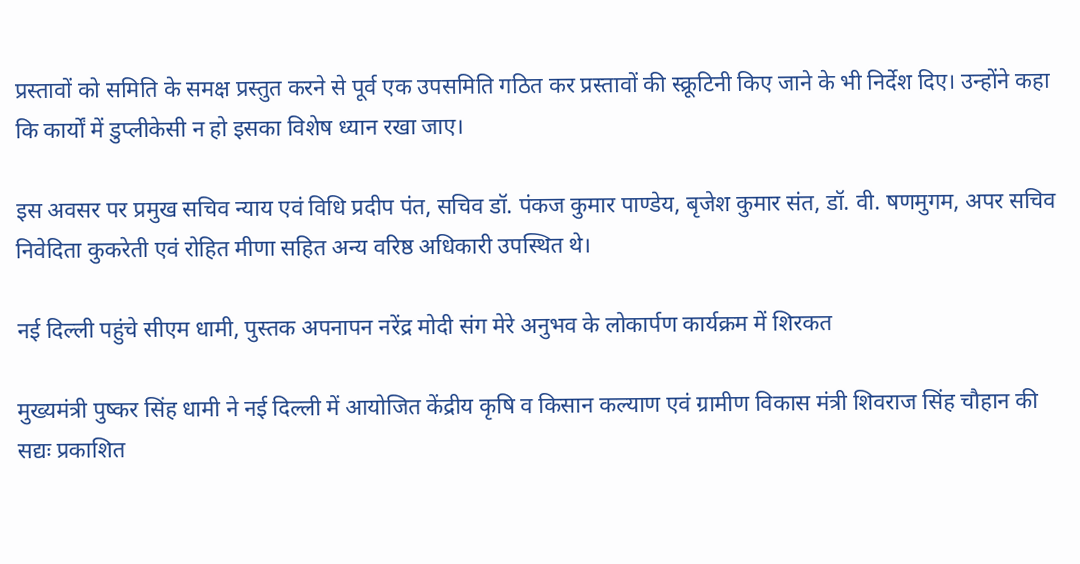प्रस्तावों को समिति के समक्ष प्रस्तुत करने से पूर्व एक उपसमिति गठित कर प्रस्तावों की स्क्रूटिनी किए जाने के भी निर्देश दिए। उन्होंने कहा कि कार्यों में डुप्लीकेसी न हो इसका विशेष ध्यान रखा जाए।

इस अवसर पर प्रमुख सचिव न्याय एवं विधि प्रदीप पंत, सचिव डॉ. पंकज कुमार पाण्डेय, बृजेश कुमार संत, डॉ. वी. षणमुगम, अपर सचिव निवेदिता कुकरेती एवं रोहित मीणा सहित अन्य वरिष्ठ अधिकारी उपस्थित थे।

नई दिल्ली पहुंचे सीएम धामी, पुस्तक अपनापन नरेंद्र मोदी संग मेरे अनुभव के लोकार्पण कार्यक्रम में शिरकत

मुख्यमंत्री पुष्कर सिंह धामी ने नई दिल्ली में आयोजित केंद्रीय कृषि व किसान कल्याण एवं ग्रामीण विकास मंत्री शिवराज सिंह चौहान की सद्यः प्रकाशित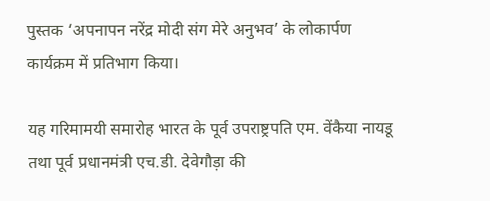पुस्तक ‘अपनापन नरेंद्र मोदी संग मेरे अनुभव’ के लोकार्पण कार्यक्रम में प्रतिभाग किया।

यह गरिमामयी समारोह भारत के पूर्व उपराष्ट्रपति एम. वेंकैया नायडू तथा पूर्व प्रधानमंत्री एच.डी. देवेगौड़ा की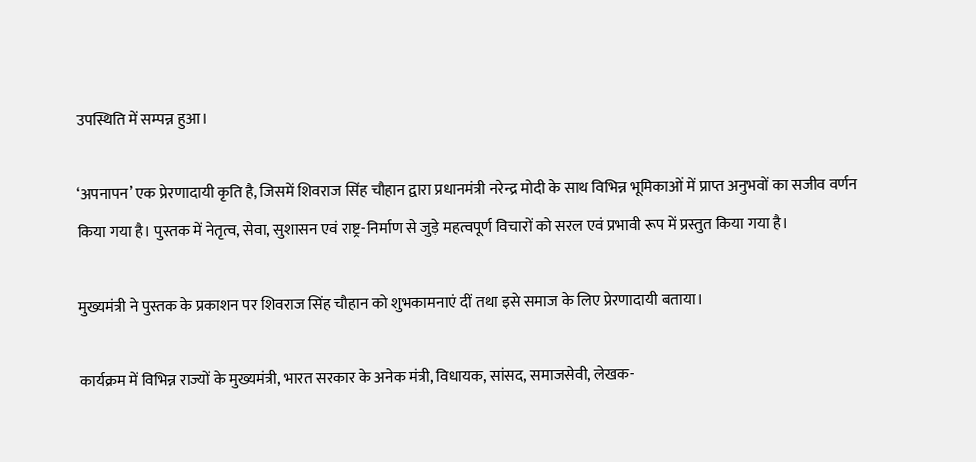उपस्थिति में सम्पन्न हुआ।

‘अपनापन’ एक प्रेरणादायी कृति है, जिसमें शिवराज सिंह चौहान द्वारा प्रधानमंत्री नरेन्द्र मोदी के साथ विभिन्न भूमिकाओं में प्राप्त अनुभवों का सजीव वर्णन किया गया है। पुस्तक में नेतृत्व, सेवा, सुशासन एवं राष्ट्र-निर्माण से जुड़े महत्वपूर्ण विचारों को सरल एवं प्रभावी रूप में प्रस्तुत किया गया है।

मुख्यमंत्री ने पुस्तक के प्रकाशन पर शिवराज सिंह चौहान को शुभकामनाएं दीं तथा इसे समाज के लिए प्रेरणादायी बताया।

कार्यक्रम में विभिन्न राज्यों के मुख्यमंत्री, भारत सरकार के अनेक मंत्री, विधायक, सांसद, समाजसेवी, लेखक-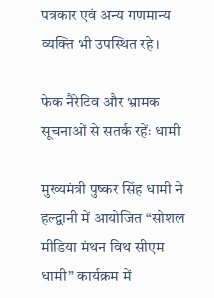पत्रकार एवं अन्य गणमान्य व्यक्ति भी उपस्थित रहे।

फेक नैरेटिव और भ्रामक सूचनाओं से सतर्क रहेंः धामी

मुख्यमंत्री पुष्कर सिंह धामी ने हल्द्वानी में आयोजित “सोशल मीडिया मंथन विथ सीएम धामी” कार्यक्रम में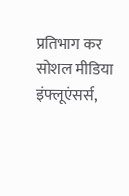प्रतिभाग कर सोशल मीडिया इंफ्लूएंसर्स,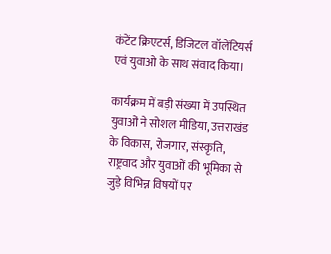कंटेंट क्रिएटर्स, डिजिटल वॉलेंटियर्स एवं युवाओ के साथ संवाद किया।

कार्यक्रम में बड़ी संख्या में उपस्थित युवाओं ने सोशल मीडिया, उत्तराखंड के विकास, रोजगार, संस्कृति, राष्ट्रवाद और युवाओं की भूमिका से जुड़े विभिन्न विषयों पर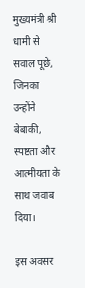मुख्यमंत्री श्री धामी से सवाल पूछे, जिनका उन्होंने बेबाकी, स्पष्टता और आत्मीयता के साथ जवाब दिया।

इस अवसर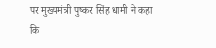पर मुख्यमंत्री पुष्कर सिंह धामी ने कहा कि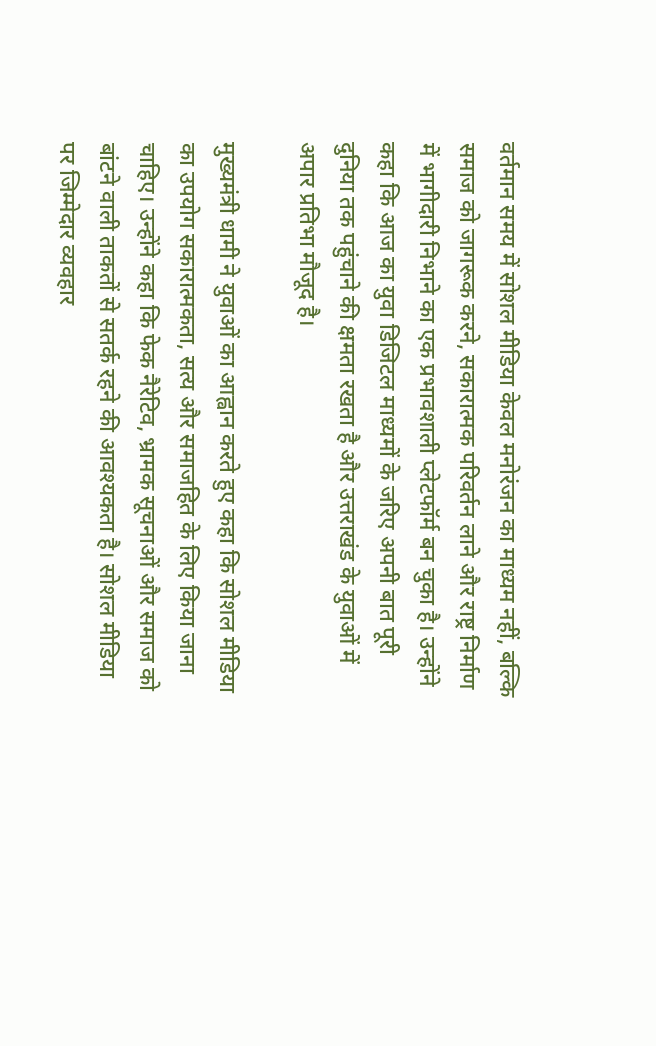वर्तमान समय में सोशल मीडिया केवल मनोरंजन का माध्यम नहीं, बल्कि समाज को जागरूक करने, सकारात्मक परिवर्तन लाने और राष्ट्र निर्माण में भागीदारी निभाने का एक प्रभावशाली प्लेटफॉर्म बन चुका है। उन्होंने कहा कि आज का युवा डिजिटल माध्यमों के जरिए अपनी बात पूरी दुनिया तक पहुंचाने की क्षमता रखता है और उत्तराखंड के युवाओं में अपार प्रतिभा मौजूद है।

मुख्यमंत्री धामी ने युवाओं का आह्वान करते हुए कहा कि सोशल मीडिया का उपयोग सकारात्मकता, सत्य और समाजहित के लिए किया जाना चाहिए। उन्होंने कहा कि फेक नैरेटिव, भ्रामक सूचनाओं और समाज को बांटने वाली ताकतों से सतर्क रहने की आवश्यकता है। सोशल मीडिया पर जिम्मेदार व्यवहार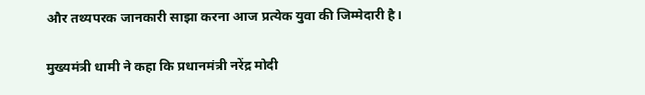और तथ्यपरक जानकारी साझा करना आज प्रत्येक युवा की जिम्मेदारी है।

मुख्यमंत्री धामी ने कहा कि प्रधानमंत्री नरेंद्र मोदी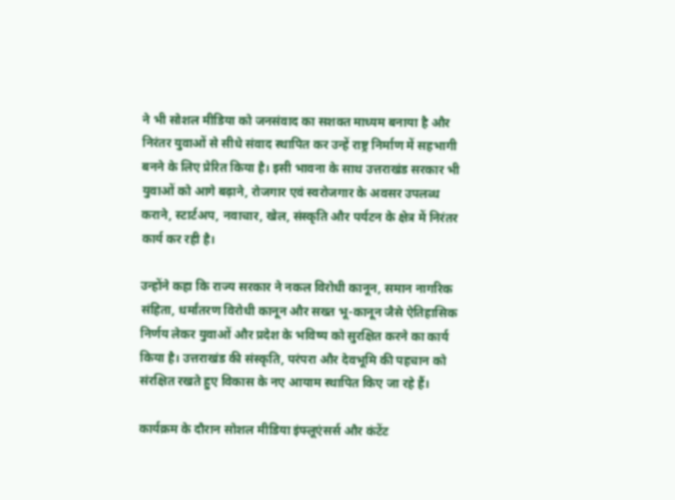ने भी सोशल मीडिया को जनसंवाद का सशक्त माध्यम बनाया है और निरंतर युवाओं से सीधे संवाद स्थापित कर उन्हें राष्ट्र निर्माण में सहभागी बनने के लिए प्रेरित किया है। इसी भावना के साथ उत्तराखंड सरकार भी युवाओं को आगे बढ़ाने, रोजगार एवं स्वरोजगार के अवसर उपलब्ध कराने, स्टार्टअप, नवाचार, खेल, संस्कृति और पर्यटन के क्षेत्र में निरंतर कार्य कर रही है।

उन्होंने कहा कि राज्य सरकार ने नकल विरोधी कानून, समान नागरिक संहिता, धर्मांतरण विरोधी कानून और सख्त भू-कानून जैसे ऐतिहासिक निर्णय लेकर युवाओं और प्रदेश के भविष्य को सुरक्षित करने का कार्य किया है। उत्तराखंड की संस्कृति, परंपरा और देवभूमि की पहचान को संरक्षित रखते हुए विकास के नए आयाम स्थापित किए जा रहे हैं।

कार्यक्रम के दौरान सोशल मीडिया इंफ्लूएंसर्स और कंटेंट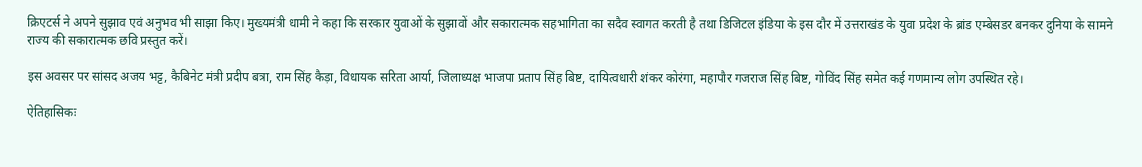क्रिएटर्स ने अपने सुझाव एवं अनुभव भी साझा किए। मुख्यमंत्री धामी ने कहा कि सरकार युवाओं के सुझावों और सकारात्मक सहभागिता का सदैव स्वागत करती है तथा डिजिटल इंडिया के इस दौर में उत्तराखंड के युवा प्रदेश के ब्रांड एम्बेसडर बनकर दुनिया के सामने राज्य की सकारात्मक छवि प्रस्तुत करें।

इस अवसर पर सांसद अजय भट्ट, कैबिनेट मंत्री प्रदीप बत्रा, राम सिंह कैड़ा, विधायक सरिता आर्या, जिलाध्यक्ष भाजपा प्रताप सिंह बिष्ट, दायित्वधारी शंकर कोरंगा, महापौर गजराज सिंह बिष्ट, गोविंद सिंह समेत कई गणमान्य लोग उपस्थित रहे।

ऐतिहासिकः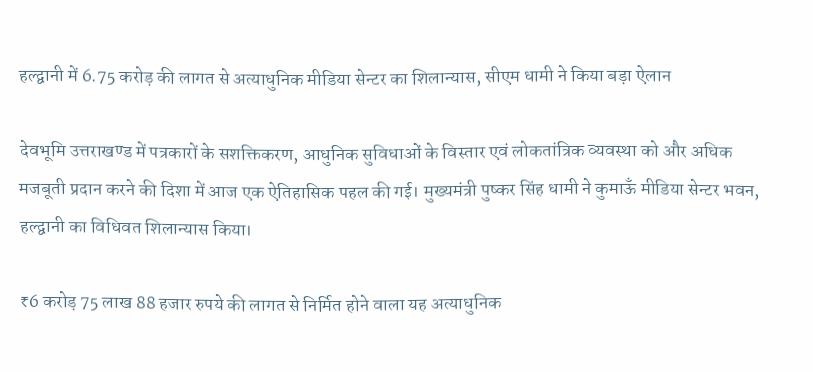हल्द्वानी में 6.75 करोड़ की लागत से अत्याधुनिक मीडिया सेन्टर का शिलान्यास, सीएम धामी ने किया बड़ा ऐलान

देवभूमि उत्तराखण्ड में पत्रकारों के सशक्तिकरण, आधुनिक सुविधाओं के विस्तार एवं लोकतांत्रिक व्यवस्था को और अधिक मजबूती प्रदान करने की दिशा में आज एक ऐतिहासिक पहल की गई। मुख्यमंत्री पुष्कर सिंह धामी ने कुमाऊँ मीडिया सेन्टर भवन, हल्द्वानी का विधिवत शिलान्यास किया।

₹6 करोड़ 75 लाख 88 हजार रुपये की लागत से निर्मित होने वाला यह अत्याधुनिक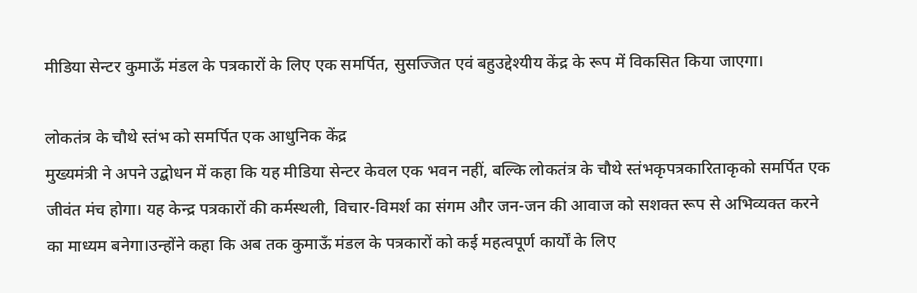मीडिया सेन्टर कुमाऊँ मंडल के पत्रकारों के लिए एक समर्पित, सुसज्जित एवं बहुउद्देश्यीय केंद्र के रूप में विकसित किया जाएगा।

लोकतंत्र के चौथे स्तंभ को समर्पित एक आधुनिक केंद्र
मुख्यमंत्री ने अपने उद्बोधन में कहा कि यह मीडिया सेन्टर केवल एक भवन नहीं, बल्कि लोकतंत्र के चौथे स्तंभकृपत्रकारिताकृको समर्पित एक जीवंत मंच होगा। यह केन्द्र पत्रकारों की कर्मस्थली, विचार-विमर्श का संगम और जन-जन की आवाज को सशक्त रूप से अभिव्यक्त करने का माध्यम बनेगा।उन्होंने कहा कि अब तक कुमाऊँ मंडल के पत्रकारों को कई महत्वपूर्ण कार्यों के लिए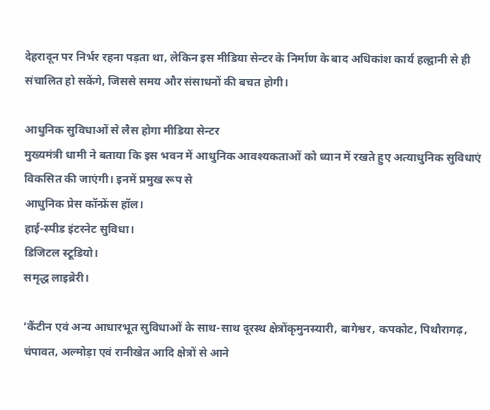देहरादून पर निर्भर रहना पड़ता था, लेकिन इस मीडिया सेन्टर के निर्माण के बाद अधिकांश कार्य हल्द्वानी से ही संचालित हो सकेंगे, जिससे समय और संसाधनों की बचत होगी।

आधुनिक सुविधाओं से लैस होगा मीडिया सेन्टर
मुख्यमंत्री धामी ने बताया कि इस भवन में आधुनिक आवश्यकताओं को ध्यान में रखते हुए अत्याधुनिक सुविधाएं विकसित की जाएंगी। इनमें प्रमुख रूप से
आधुनिक प्रेस कॉन्फ्रेंस हॉल।
हाई-स्पीड इंटरनेट सुविधा।
डिजिटल स्टूडियो।
समृद्ध लाइब्रेरी।

’कैंटीन एवं अन्य आधारभूत सुविधाओं के साथ-साथ दूरस्थ क्षेत्रोंकृमुनस्यारी, बागेश्वर, कपकोट, पिथौरागढ़, चंपावत, अल्मोड़ा एवं रानीखेत आदि क्षेत्रों से आने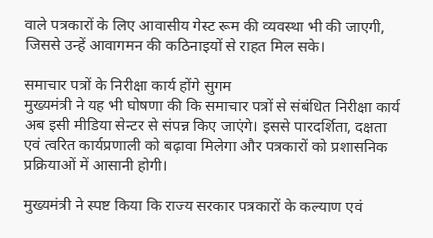वाले पत्रकारों के लिए आवासीय गेस्ट रूम की व्यवस्था भी की जाएगी, जिससे उन्हें आवागमन की कठिनाइयों से राहत मिल सके।

समाचार पत्रों के निरीक्षा कार्य होंगे सुगम
मुख्यमंत्री ने यह भी घोषणा की कि समाचार पत्रों से संबंधित निरीक्षा कार्य अब इसी मीडिया सेन्टर से संपन्न किए जाएंगे। इससे पारदर्शिता, दक्षता एवं त्वरित कार्यप्रणाली को बढ़ावा मिलेगा और पत्रकारों को प्रशासनिक प्रक्रियाओं में आसानी होगी।

मुख्यमंत्री ने स्पष्ट किया कि राज्य सरकार पत्रकारों के कल्याण एवं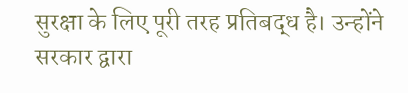सुरक्षा के लिए पूरी तरह प्रतिबद्ध है। उन्होंने सरकार द्वारा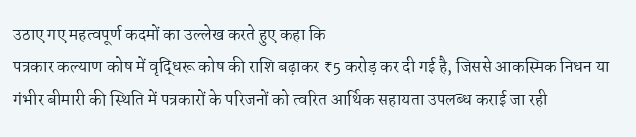उठाए गए महत्वपूर्ण कदमों का उल्लेख करते हुए कहा कि
पत्रकार कल्याण कोष में वृद्धिरू कोष की राशि बढ़ाकर ₹5 करोड़ कर दी गई है, जिससे आकस्मिक निधन या गंभीर बीमारी की स्थिति में पत्रकारों के परिजनों को त्वरित आर्थिक सहायता उपलब्ध कराई जा रही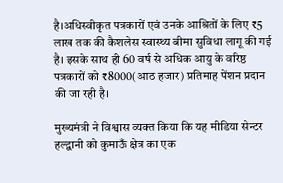है।अधिस्वीकृत पत्रकारों एवं उनके आश्रितों के लिए ₹5 लाख तक की कैशलेस स्वास्थ्य बीमा सुविधा लागू की गई है। इसके साथ ही 60 वर्ष से अधिक आयु के वरिष्ठ पत्रकारों को ₹8000(आठ हजार) प्रतिमाह पेंशन प्रदान की जा रही है।

मुख्यमंत्री ने विश्वास व्यक्त किया कि यह मीडिया सेन्टर हल्द्वानी को कुमाऊँ क्षेत्र का एक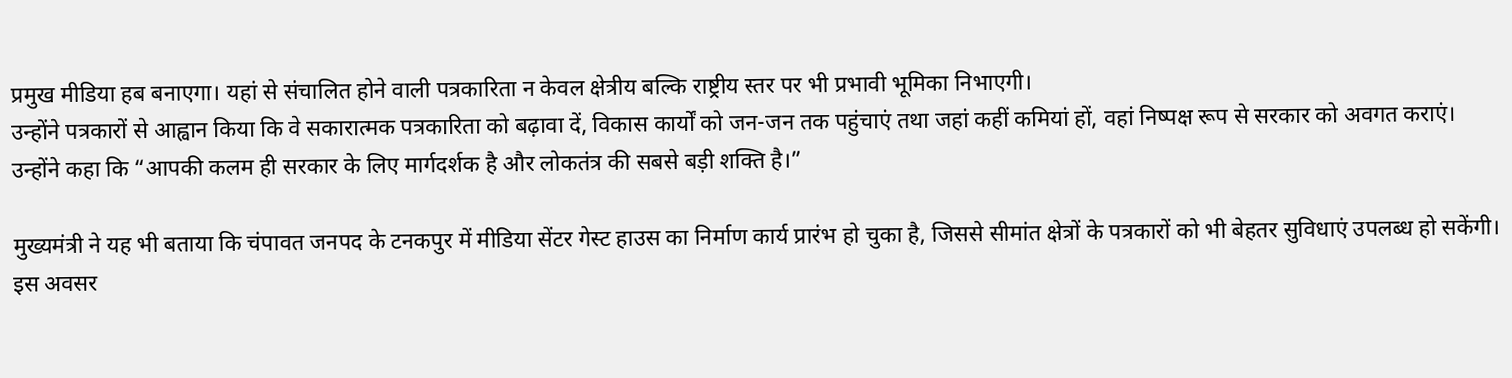प्रमुख मीडिया हब बनाएगा। यहां से संचालित होने वाली पत्रकारिता न केवल क्षेत्रीय बल्कि राष्ट्रीय स्तर पर भी प्रभावी भूमिका निभाएगी।
उन्होंने पत्रकारों से आह्वान किया कि वे सकारात्मक पत्रकारिता को बढ़ावा दें, विकास कार्यों को जन-जन तक पहुंचाएं तथा जहां कहीं कमियां हों, वहां निष्पक्ष रूप से सरकार को अवगत कराएं। उन्होंने कहा कि “आपकी कलम ही सरकार के लिए मार्गदर्शक है और लोकतंत्र की सबसे बड़ी शक्ति है।”

मुख्यमंत्री ने यह भी बताया कि चंपावत जनपद के टनकपुर में मीडिया सेंटर गेस्ट हाउस का निर्माण कार्य प्रारंभ हो चुका है, जिससे सीमांत क्षेत्रों के पत्रकारों को भी बेहतर सुविधाएं उपलब्ध हो सकेंगी।
इस अवसर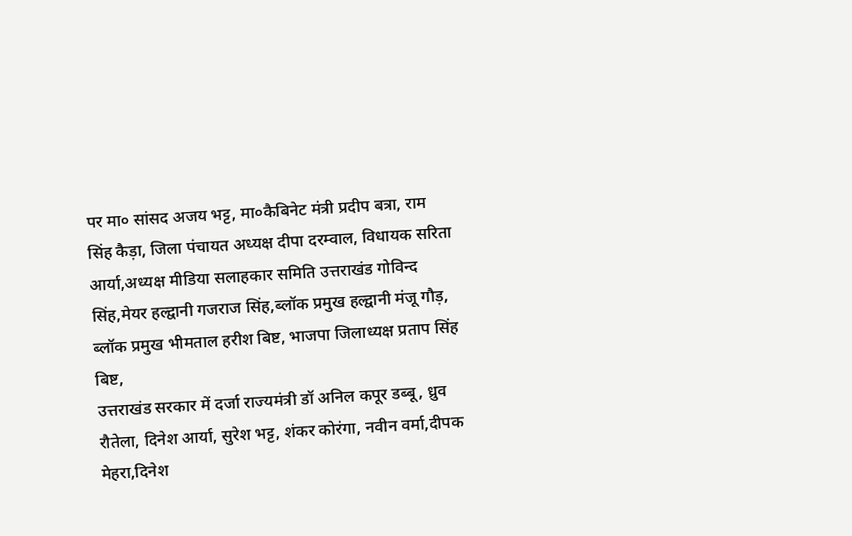पर मा० सांसद अजय भट्ट, मा०कैबिनेट मंत्री प्रदीप बत्रा, राम सिंह कैड़ा, जिला पंचायत अध्यक्ष दीपा दरम्वाल, विधायक सरिता आर्या,अध्यक्ष मीडिया सलाहकार समिति उत्तराखंड गोविन्द सिंह,मेयर हल्द्वानी गजराज सिंह,ब्लॉक प्रमुख हल्द्वानी मंजू गौड़, ब्लॉक प्रमुख भीमताल हरीश बिष्ट, भाजपा जिलाध्यक्ष प्रताप सिंह बिष्ट,
उत्तराखंड सरकार में दर्जा राज्यमंत्री डॉ अनिल कपूर डब्बू, ध्रुव रौतेला, दिनेश आर्या, सुरेश भट्ट, शंकर कोरंगा, नवीन वर्मा,दीपक मेहरा,दिनेश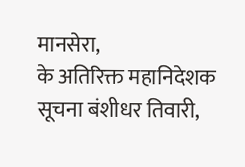मानसेरा,
के अतिरिक्त महानिदेशक सूचना बंशीधर तिवारी,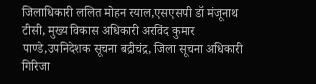जिलाधिकारी ललित मोहन रयाल,एसएसपी डॉ मंजूनाथ टीसी, मुख्य विकास अधिकारी अरविंद कुमार पाण्डे,उपनिदेशक सूचना बद्रीचंद्र, जिला सूचना अधिकारी गिरिजा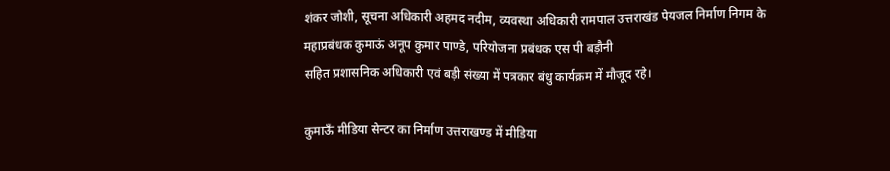शंकर जोशी, सूचना अधिकारी अहमद नदीम, व्यवस्था अधिकारी रामपाल उत्तराखंड पेयजल निर्माण निगम के महाप्रबंधक कुमाऊं अनूप कुमार पाण्डे, परियोजना प्रबंधक एस पी बड़ौनी
सहित प्रशासनिक अधिकारी एवं बड़ी संख्या में पत्रकार बंधु कार्यक्रम में मौजूद रहे।

कुमाऊँ मीडिया सेन्टर का निर्माण उत्तराखण्ड में मीडिया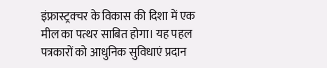इंफ्रास्ट्रक्चर के विकास की दिशा में एक मील का पत्थर साबित होगा। यह पहल पत्रकारों को आधुनिक सुविधाएं प्रदान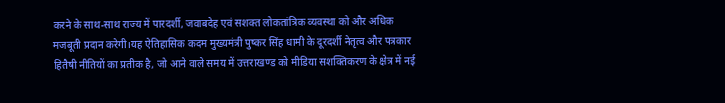करने के साथ-साथ राज्य में पारदर्शी, जवाबदेह एवं सशक्त लोकतांत्रिक व्यवस्था को और अधिक मजबूती प्रदान करेगी।यह ऐतिहासिक कदम मुख्यमंत्री पुष्कर सिंह धामी के दूरदर्शी नेतृत्व और पत्रकार हितैषी नीतियों का प्रतीक है, जो आने वाले समय में उत्तराखण्ड को मीडिया सशक्तिकरण के क्षेत्र में नई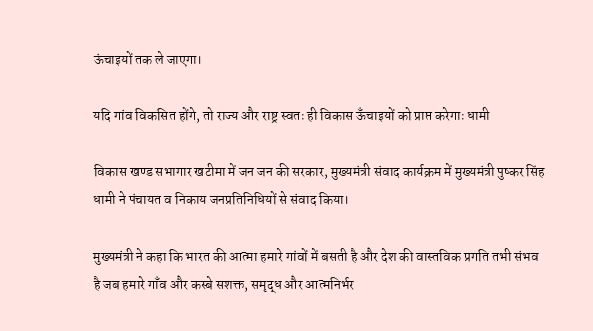ऊंचाइयों तक ले जाएगा।

यदि गांव विकसित होंगे, तो राज्य और राष्ट्र स्वतः ही विकास ऊँचाइयों को प्राप्त करेगाः धामी

विकास खण्ड सभागार खटीमा में जन जन की सरकार, मुख्यमंत्री संवाद कार्यक्रम में मुख्यमंत्री पुष्कर सिंह धामी ने पंचायत व निकाय जनप्रतिनिधियों से संवाद किया।

मुख्यमंत्री ने कहा कि भारत की आत्मा हमारे गांवों में बसती है और देश की वास्तविक प्रगति तभी संभव है जब हमारे गाँव और कस्बे सशक्त, समृद्ध और आत्मनिर्भर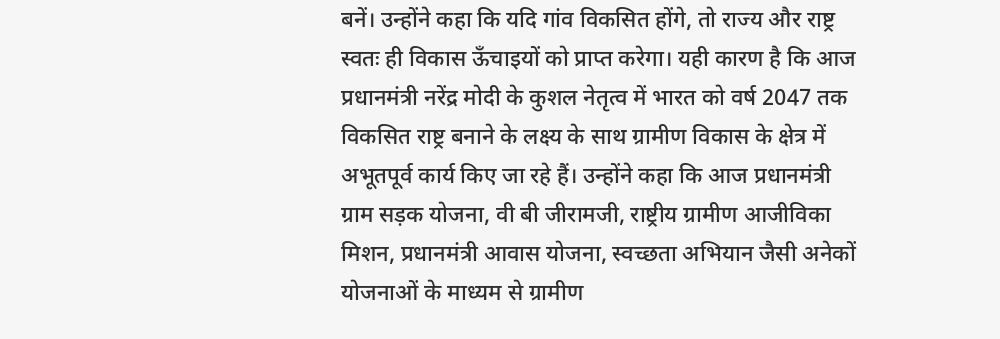बनें। उन्होंने कहा कि यदि गांव विकसित होंगे, तो राज्य और राष्ट्र स्वतः ही विकास ऊँचाइयों को प्राप्त करेगा। यही कारण है कि आज प्रधानमंत्री नरेंद्र मोदी के कुशल नेतृत्व में भारत को वर्ष 2047 तक विकसित राष्ट्र बनाने के लक्ष्य के साथ ग्रामीण विकास के क्षेत्र में अभूतपूर्व कार्य किए जा रहे हैं। उन्होंने कहा कि आज प्रधानमंत्री ग्राम सड़क योजना, वी बी जीरामजी, राष्ट्रीय ग्रामीण आजीविका मिशन, प्रधानमंत्री आवास योजना, स्वच्छता अभियान जैसी अनेकों योजनाओं के माध्यम से ग्रामीण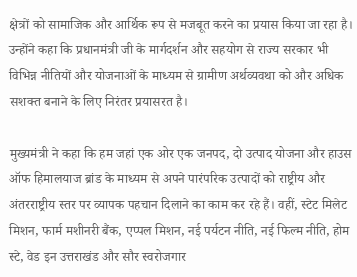क्षेत्रों को सामाजिक और आर्थिक रूप से मजबूत करने का प्रयास किया जा रहा है। उन्होंने कहा कि प्रधानमंत्री जी के मार्गदर्शन और सहयोग से राज्य सरकार भी विभिन्न नीतियों और योजनाओं के माध्यम से ग्रामीण अर्थव्यवथा को और अधिक सशक्त बनाने के लिए निरंतर प्रयासरत है।

मुख्यमंत्री ने कहा कि हम जहां एक ओर एक जनपद, दो उत्पाद योजना और हाउस ऑफ हिमालयाज ब्रांड के माध्यम से अपने पारंपरिक उत्पादों को राष्ट्रीय और अंतरराष्ट्रीय स्तर पर व्यापक पहचान दिलाने का काम कर रहे हैं। वहीं, स्टेट मिलेट मिशन, फार्म मशीनरी बैंक, एप्पल मिशन, नई पर्यटन नीति, नई फिल्म नीति, होम स्टे, वेड इन उत्तराखंड और सौर स्वरोजगार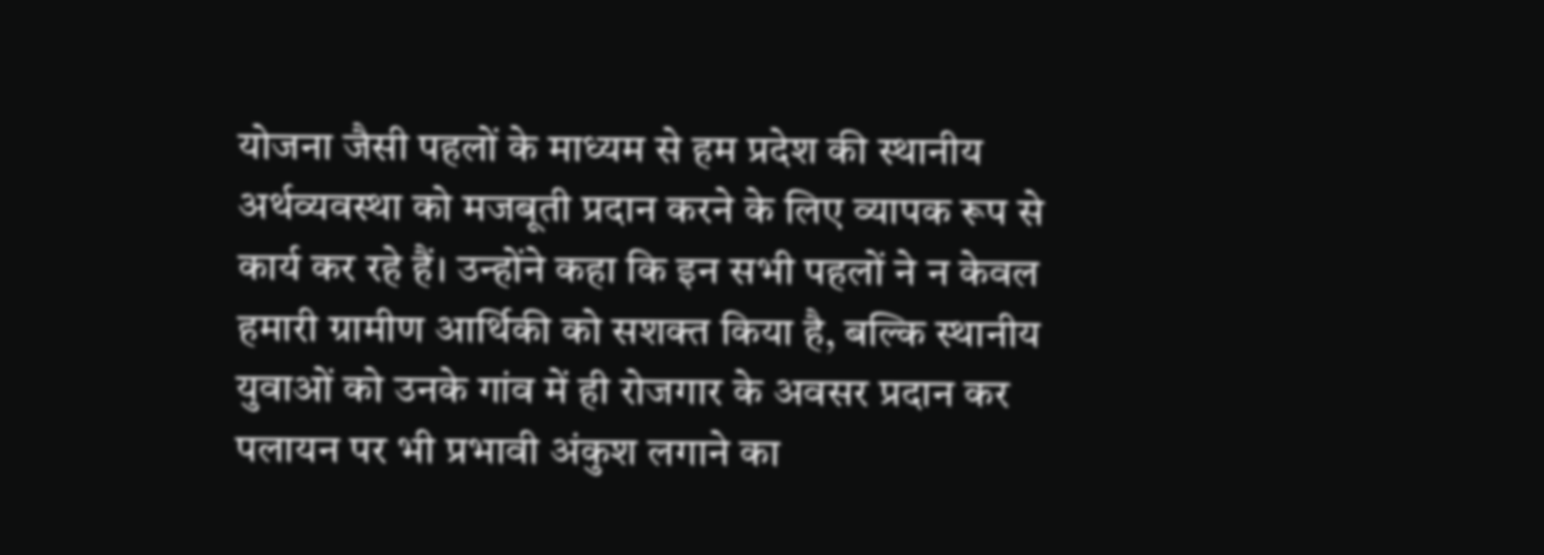योजना जैसी पहलों के माध्यम से हम प्रदेश की स्थानीय अर्थव्यवस्था को मजबूती प्रदान करने के लिए व्यापक रूप से कार्य कर रहे हैं। उन्होंने कहा कि इन सभी पहलों ने न केवल हमारी ग्रामीण आर्थिकी को सशक्त किया है, बल्कि स्थानीय युवाओं को उनके गांव में ही रोजगार के अवसर प्रदान कर पलायन पर भी प्रभावी अंकुश लगाने का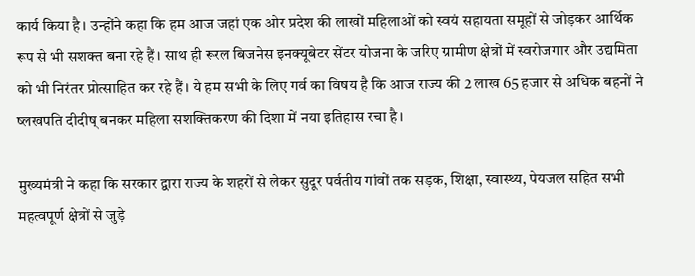कार्य किया है। उन्होंने कहा कि हम आज जहां एक ओर प्रदेश की लाखों महिलाओं को स्वयं सहायता समूहों से जोड़कर आर्थिक रूप से भी सशक्त बना रहे हैं। साथ ही रूरल बिजनेस इनक्यूबेटर सेंटर योजना के जरिए ग्रामीण क्षेत्रों में स्वरोजगार और उद्यमिता को भी निरंतर प्रोत्साहित कर रहे हैं। ये हम सभी के लिए गर्व का विषय है कि आज राज्य की 2 लाख 65 हजार से अधिक बहनों ने ष्लखपति दीदीष् बनकर महिला सशक्तिकरण की दिशा में नया इतिहास रचा है।

मुख्यमंत्री ने कहा कि सरकार द्वारा राज्य के शहरों से लेकर सुदूर पर्वतीय गांवों तक सड़क, शिक्षा, स्वास्थ्य, पेयजल सहित सभी महत्वपूर्ण क्षेत्रों से जुड़े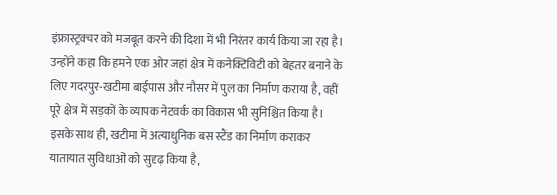इंफ्रास्ट्रक्चर को मजबूत करने की दिशा में भी निरंतर कार्य किया जा रहा है। उन्होंने कहा कि हमने एक ओर जहां क्षेत्र में कनेक्टिविटी को बेहतर बनाने के लिए गदरपुर-खटीमा बाईपास और नौसर में पुल का निर्माण कराया है, वहीं पूरे क्षेत्र में सड़कों के व्यापक नेटवर्क का विकास भी सुनिश्चित किया है। इसके साथ ही, खटीमा में अत्याधुनिक बस स्टैंड का निर्माण कराकर यातायात सुविधाओं को सुदृढ़ किया है,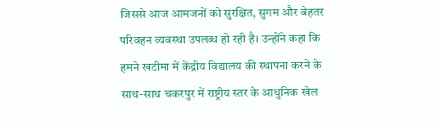जिससे आज आमजनों को सुरक्षित, सुगम और बेहतर परिवहन व्यवस्था उपलब्ध हो रही है। उन्होंने कहा कि हमने खटीमा में केंद्रीय विद्यालय की स्थापना करने के साथ-साथ चकरपुर में राष्ट्रीय स्तर के आधुनिक खेल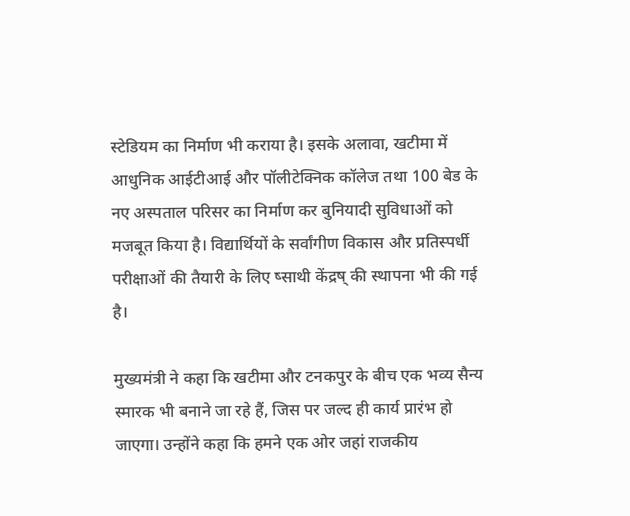स्टेडियम का निर्माण भी कराया है। इसके अलावा, खटीमा में आधुनिक आईटीआई और पॉलीटेक्निक कॉलेज तथा 100 बेड के नए अस्पताल परिसर का निर्माण कर बुनियादी सुविधाओं को मजबूत किया है। विद्यार्थियों के सर्वांगीण विकास और प्रतिस्पर्धी परीक्षाओं की तैयारी के लिए ष्साथी केंद्रष् की स्थापना भी की गई है।

मुख्यमंत्री ने कहा कि खटीमा और टनकपुर के बीच एक भव्य सैन्य स्मारक भी बनाने जा रहे हैं, जिस पर जल्द ही कार्य प्रारंभ हो जाएगा। उन्होंने कहा कि हमने एक ओर जहां राजकीय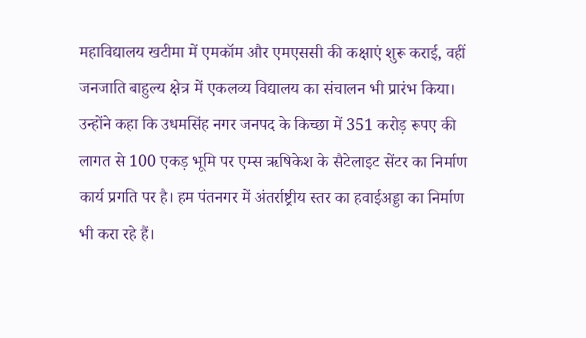महाविद्यालय खटीमा में एमकॉम और एमएससी की कक्षाएं शुरू कराई, वहीं जनजाति बाहुल्य क्षेत्र में एकलव्य विद्यालय का संचालन भी प्रारंभ किया। उन्होंने कहा कि उधमसिंह नगर जनपद के किच्छा में 351 करोड़ रूपए की लागत से 100 एकड़ भूमि पर एम्स ऋषिकेश के सैटेलाइट सेंटर का निर्माण कार्य प्रगति पर है। हम पंतनगर में अंतर्राष्ट्रीय स्तर का हवाईअड्डा का निर्माण भी करा रहे हैं।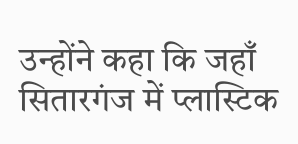उन्होंने कहा कि जहाँ सितारगंज में प्लास्टिक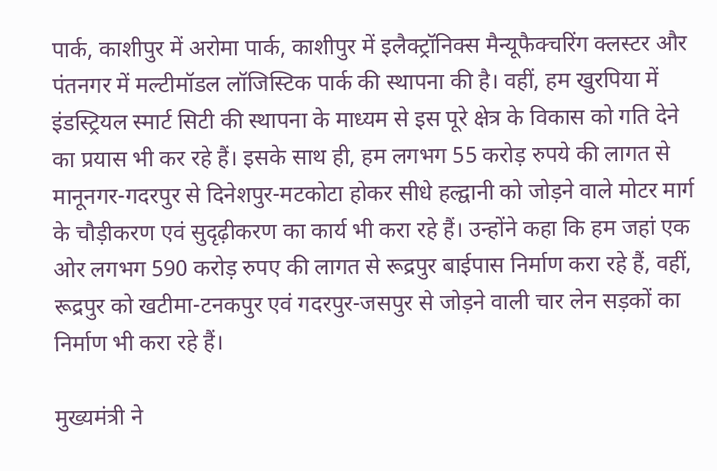पार्क, काशीपुर में अरोमा पार्क, काशीपुर में इलैक्ट्रॉनिक्स मैन्यूफैक्चरिंग क्लस्टर और पंतनगर में मल्टीमॉडल लॉजिस्टिक पार्क की स्थापना की है। वहीं, हम खुरपिया में इंडस्ट्रियल स्मार्ट सिटी की स्थापना के माध्यम से इस पूरे क्षेत्र के विकास को गति देने का प्रयास भी कर रहे हैं। इसके साथ ही, हम लगभग 55 करोड़ रुपये की लागत से मानूनगर-गदरपुर से दिनेशपुर-मटकोटा होकर सीधे हल्द्वानी को जोड़ने वाले मोटर मार्ग के चौड़ीकरण एवं सुदृढ़ीकरण का कार्य भी करा रहे हैं। उन्होंने कहा कि हम जहां एक ओर लगभग 590 करोड़ रुपए की लागत से रूद्रपुर बाईपास निर्माण करा रहे हैं, वहीं, रूद्रपुर को खटीमा-टनकपुर एवं गदरपुर-जसपुर से जोड़ने वाली चार लेन सड़कों का निर्माण भी करा रहे हैं।

मुख्यमंत्री ने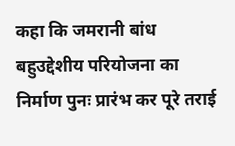कहा कि जमरानी बांध बहुउद्देशीय परियोजना का निर्माण पुनः प्रारंभ कर पूरे तराई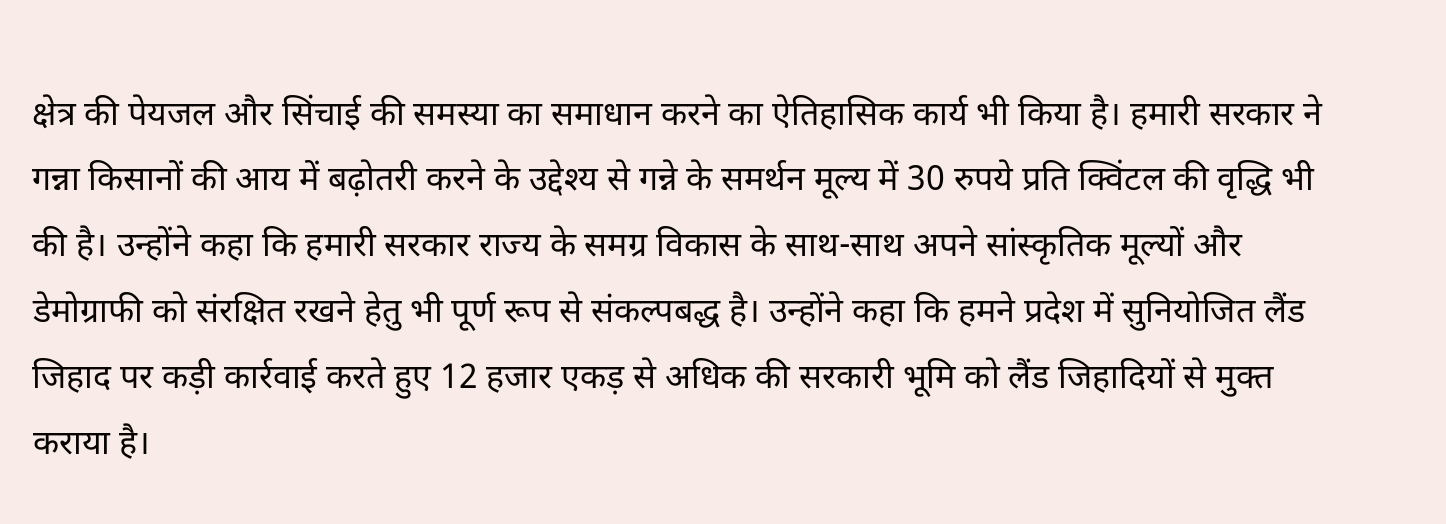क्षेत्र की पेयजल और सिंचाई की समस्या का समाधान करने का ऐतिहासिक कार्य भी किया है। हमारी सरकार ने गन्ना किसानों की आय में बढ़ोतरी करने के उद्देश्य से गन्ने के समर्थन मूल्य में 30 रुपये प्रति क्विंटल की वृद्धि भी की है। उन्होंने कहा कि हमारी सरकार राज्य के समग्र विकास के साथ-साथ अपने सांस्कृतिक मूल्यों और डेमोग्राफी को संरक्षित रखने हेतु भी पूर्ण रूप से संकल्पबद्ध है। उन्होंने कहा कि हमने प्रदेश में सुनियोजित लैंड जिहाद पर कड़ी कार्रवाई करते हुए 12 हजार एकड़ से अधिक की सरकारी भूमि को लैंड जिहादियों से मुक्त कराया है।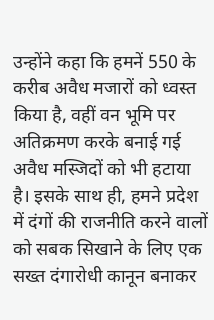उन्होंने कहा कि हमनें 550 के करीब अवैध मजारों को ध्वस्त किया है, वहीं वन भूमि पर अतिक्रमण करके बनाई गई अवैध मस्जिदों को भी हटाया है। इसके साथ ही, हमने प्रदेश में दंगों की राजनीति करने वालों को सबक सिखाने के लिए एक सख्त दंगारोधी कानून बनाकर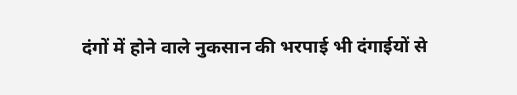दंगों में होने वाले नुकसान की भरपाई भी दंगाईयों से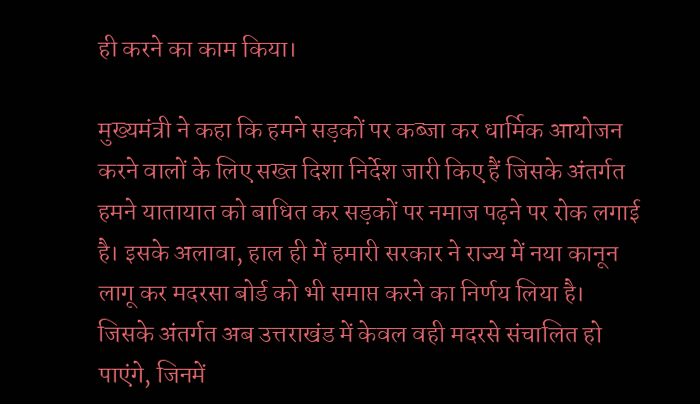ही करने का काम किया।

मुख्यमंत्री ने कहा कि हमने सड़कों पर कब्जा कर धार्मिक आयोजन करने वालों के लिए सख्त दिशा निर्देश जारी किए हैं जिसके अंतर्गत हमने यातायात को बाधित कर सड़कों पर नमाज पढ़ने पर रोक लगाई है। इसके अलावा, हाल ही में हमारी सरकार ने राज्य में नया कानून लागू कर मदरसा बोर्ड को भी समाप्त करने का निर्णय लिया है। जिसके अंतर्गत अब उत्तराखंड में केवल वही मदरसे संचालित हो पाएंगे, जिनमें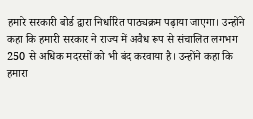हमारे सरकारी बोर्ड द्वारा निर्धारित पाठ्यक्रम पढ़ाया जाएगा। उन्होंने कहा कि हमारी सरकार ने राज्य में अवैध रूप से संचालित लगभग 250 से अधिक मदरसों को भी बंद करवाया है। उन्होंने कहा कि हमारा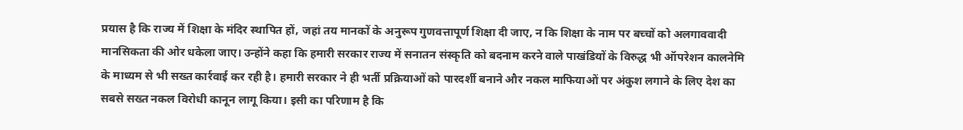प्रयास है कि राज्य में शिक्षा के मंदिर स्थापित हों, जहां तय मानकों के अनुरूप गुणवत्तापूर्ण शिक्षा दी जाए, न कि शिक्षा के नाम पर बच्चों को अलगाववादी मानसिकता की ओर धकेला जाए। उन्होंने कहा कि हमारी सरकार राज्य में सनातन संस्कृति को बदनाम करने वाले पाखंडियों के विरुद्ध भी ऑपरेशन कालनेमि के माध्यम से भी सख्त कार्रवाई कर रही है। हमारी सरकार ने ही भर्ती प्रक्रियाओं को पारदर्शी बनाने और नकल माफियाओं पर अंकुश लगाने के लिए देश का सबसे सख्त नकल विरोधी कानून लागू किया। इसी का परिणाम है कि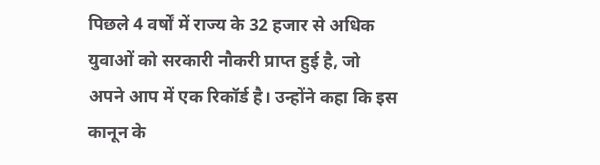पिछले 4 वर्षों में राज्य के 32 हजार से अधिक युवाओं को सरकारी नौकरी प्राप्त हुई है, जो अपने आप में एक रिकॉर्ड है। उन्होंने कहा कि इस कानून के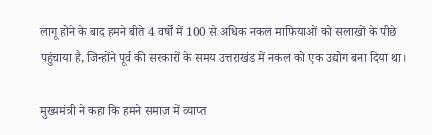लागू होने के बाद हमने बीते 4 वर्षों में 100 से अधिक नकल माफियाओं को सलाखों के पीछे पहुंचाया है, जिन्होंने पूर्व की सरकारों के समय उत्तराखंड में नकल को एक उद्योग बना दिया था।

मुख्यमंत्री ने कहा कि हमने समाज में व्याप्त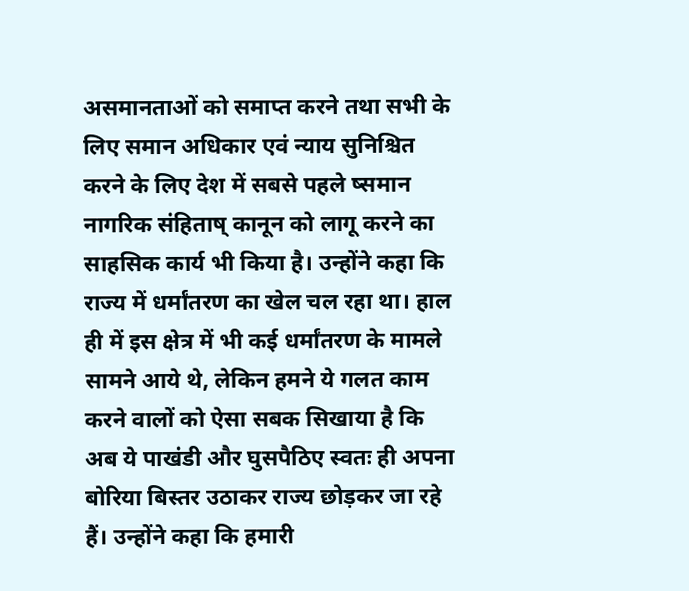असमानताओं को समाप्त करने तथा सभी के लिए समान अधिकार एवं न्याय सुनिश्चित करने के लिए देश में सबसे पहले ष्समान नागरिक संहिताष् कानून को लागू करने का साहसिक कार्य भी किया है। उन्होंने कहा कि राज्य में धर्मांतरण का खेल चल रहा था। हाल ही में इस क्षेत्र में भी कई धर्मांतरण के मामले सामने आये थे, लेकिन हमने ये गलत काम करने वालों को ऐसा सबक सिखाया है कि अब ये पाखंडी और घुसपैठिए स्वतः ही अपना बोरिया बिस्तर उठाकर राज्य छोड़कर जा रहे हैं। उन्होंने कहा कि हमारी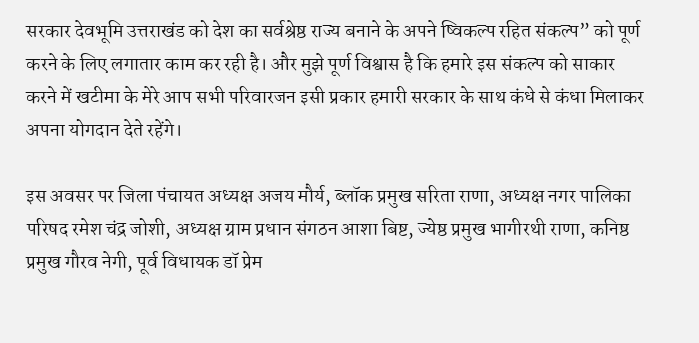सरकार देवभूमि उत्तराखंड को देश का सर्वश्रेष्ठ राज्य बनाने के अपने ष्विकल्प रहित संकल्प” को पूर्ण करने के लिए लगातार काम कर रही है। और मुझे पूर्ण विश्वास है कि हमारे इस संकल्प को साकार करने में खटीमा के मेरे आप सभी परिवारजन इसी प्रकार हमारी सरकार के साथ कंधे से कंधा मिलाकर अपना योगदान देते रहेंगे।

इस अवसर पर जिला पंचायत अध्यक्ष अजय मौर्य, ब्लॉक प्रमुख सरिता राणा, अध्यक्ष नगर पालिका परिषद रमेश चंद्र जोशी, अध्यक्ष ग्राम प्रधान संगठन आशा बिष्ट, ज्येष्ठ प्रमुख भागीरथी राणा, कनिष्ठ प्रमुख गौरव नेगी, पूर्व विधायक डॉ प्रेम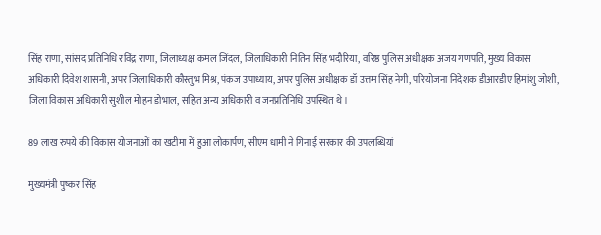सिंह राणा, सांसद प्रतिनिधि रविंद्र राणा, जिलाध्यक्ष कमल जिंदल, जिलाधिकारी नितिन सिंह भदौरिया, वरिष्ठ पुलिस अधीक्षक अजय गणपति, मुख्य विकास अधिकारी दिवेश शासनी, अपर जिलाधिकारी कौस्तुभ मिश्र, पंकज उपाध्याय, अपर पुलिस अधीक्षक डॉ उत्तम सिंह नेगी, परियोजना निदेशक डीआरडीए हिमांशु जोशी, जिला विकास अधिकारी सुशील मोहन डोभाल, सहित अन्य अधिकारी व जनप्रतिनिधि उपस्थित थे।

89 लाख रुपये की विकास योजनाओं का खटीमा में हुआ लोकार्पण, सीएम धामी ने गिनाई सरकार की उपलब्धियां

मुख्यमंत्री पुष्कर सिंह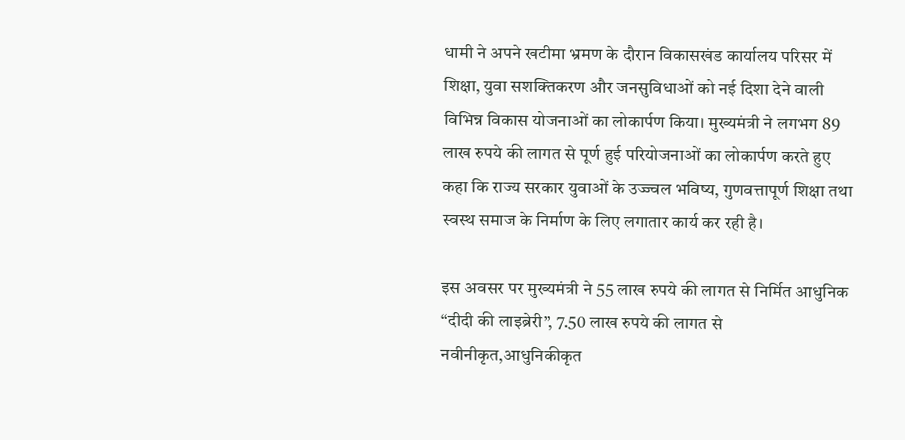धामी ने अपने खटीमा भ्रमण के दौरान विकासखंड कार्यालय परिसर में शिक्षा, युवा सशक्तिकरण और जनसुविधाओं को नई दिशा देने वाली विभिन्न विकास योजनाओं का लोकार्पण किया। मुख्यमंत्री ने लगभग 89 लाख रुपये की लागत से पूर्ण हुई परियोजनाओं का लोकार्पण करते हुए कहा कि राज्य सरकार युवाओं के उज्ज्वल भविष्य, गुणवत्तापूर्ण शिक्षा तथा स्वस्थ समाज के निर्माण के लिए लगातार कार्य कर रही है।

इस अवसर पर मुख्यमंत्री ने 55 लाख रुपये की लागत से निर्मित आधुनिक “दीदी की लाइब्रेरी”, 7.50 लाख रुपये की लागत से नवीनीकृत,आधुनिकीकृत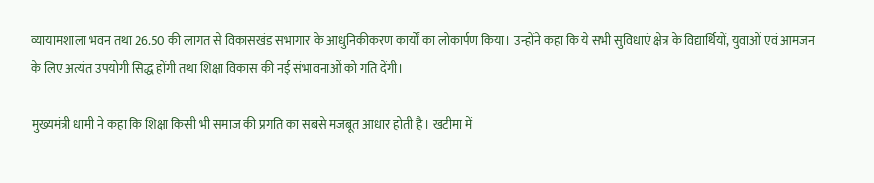व्यायामशाला भवन तथा 26.50 की लागत से विकासखंड सभागार के आधुनिकीकरण कार्यों का लोकार्पण किया। उन्होंने कहा कि ये सभी सुविधाएं क्षेत्र के विद्यार्थियों, युवाओं एवं आमजन के लिए अत्यंत उपयोगी सिद्ध होंगी तथा शिक्षा विकास की नई संभावनाओं को गति देंगी।

मुख्यमंत्री धामी ने कहा कि शिक्षा किसी भी समाज की प्रगति का सबसे मजबूत आधार होती है। खटीमा में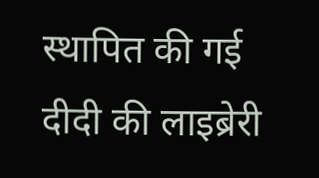स्थापित की गई दीदी की लाइब्रेरी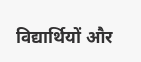विद्यार्थियों और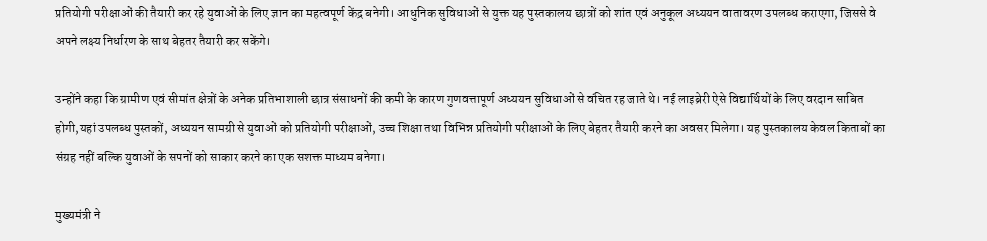प्रतियोगी परीक्षाओं की तैयारी कर रहे युवाओं के लिए ज्ञान का महत्वपूर्ण केंद्र बनेगी। आधुनिक सुविधाओं से युक्त यह पुस्तकालय छात्रों को शांत एवं अनुकूल अध्ययन वातावरण उपलब्ध कराएगा, जिससे वे अपने लक्ष्य निर्धारण के साथ बेहतर तैयारी कर सकेंगे।

उन्होंने कहा कि ग्रामीण एवं सीमांत क्षेत्रों के अनेक प्रतिभाशाली छात्र संसाधनों की कमी के कारण गुणवत्तापूर्ण अध्ययन सुविधाओं से वंचित रह जाते थे। नई लाइब्रेरी ऐसे विद्यार्थियों के लिए वरदान साबित होगी,यहां उपलब्ध पुस्तकों, अध्ययन सामग्री से युवाओं को प्रतियोगी परीक्षाओं, उच्च शिक्षा तथा विभिन्न प्रतियोगी परीक्षाओं के लिए बेहतर तैयारी करने का अवसर मिलेगा। यह पुस्तकालय केवल किताबों का संग्रह नहीं बल्कि युवाओं के सपनों को साकार करने का एक सशक्त माध्यम बनेगा।

मुख्यमंत्री ने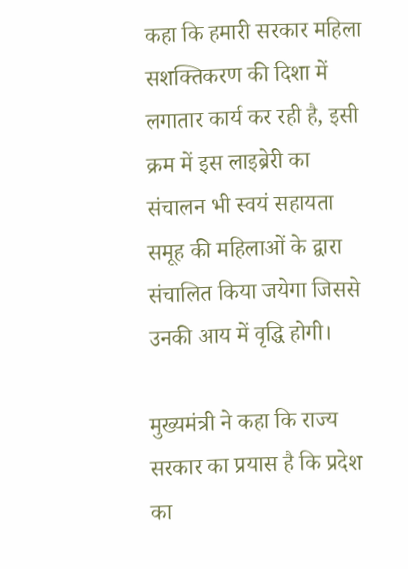कहा कि हमारी सरकार महिला सशक्तिकरण की दिशा में लगातार कार्य कर रही है, इसी क्रम में इस लाइब्रेरी का संचालन भी स्वयं सहायता समूह की महिलाओं के द्वारा संचालित किया जयेगा जिससे उनकी आय में वृद्धि होगी।

मुख्यमंत्री ने कहा कि राज्य सरकार का प्रयास है कि प्रदेश का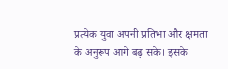प्रत्येक युवा अपनी प्रतिभा और क्षमता के अनुरूप आगे बढ़ सके। इसके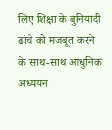लिए शिक्षा के बुनियादी ढांचे को मजबूत करने के साथ-साथ आधुनिक अध्ययन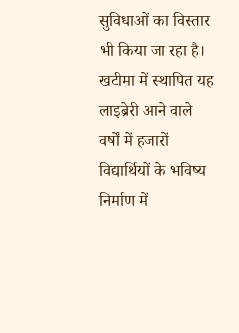सुविधाओं का विस्तार भी किया जा रहा है। खटीमा में स्थापित यह लाइब्रेरी आने वाले वर्षों में हजारों विद्यार्थियों के भविष्य निर्माण में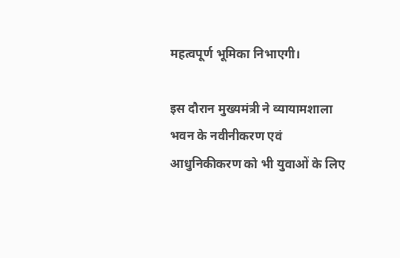महत्वपूर्ण भूमिका निभाएगी।

इस दौरान मुख्यमंत्री ने व्यायामशाला भवन के नवीनीकरण एवं आधुनिकीकरण को भी युवाओं के लिए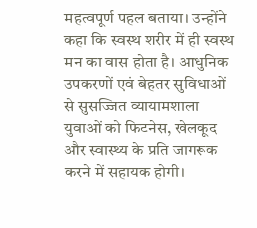महत्वपूर्ण पहल बताया। उन्होंने कहा कि स्वस्थ शरीर में ही स्वस्थ मन का वास होता है। आधुनिक उपकरणों एवं बेहतर सुविधाओं से सुसज्जित व्यायामशाला युवाओं को फिटनेस, खेलकूद और स्वास्थ्य के प्रति जागरूक करने में सहायक होगी।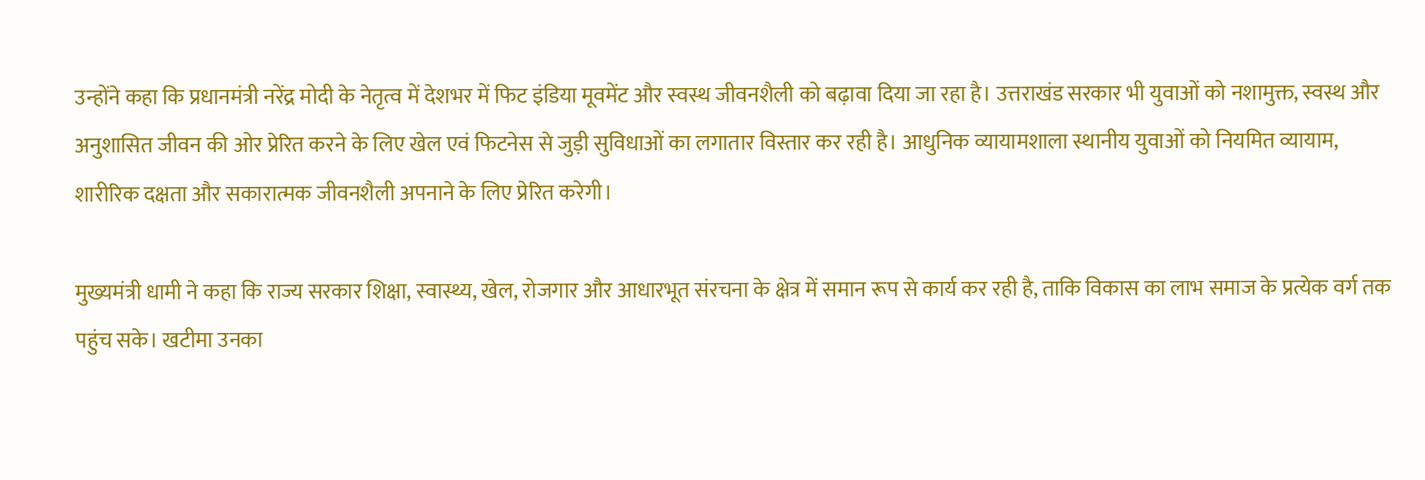उन्होंने कहा कि प्रधानमंत्री नरेंद्र मोदी के नेतृत्व में देशभर में फिट इंडिया मूवमेंट और स्वस्थ जीवनशैली को बढ़ावा दिया जा रहा है। उत्तराखंड सरकार भी युवाओं को नशामुक्त, स्वस्थ और अनुशासित जीवन की ओर प्रेरित करने के लिए खेल एवं फिटनेस से जुड़ी सुविधाओं का लगातार विस्तार कर रही है। आधुनिक व्यायामशाला स्थानीय युवाओं को नियमित व्यायाम, शारीरिक दक्षता और सकारात्मक जीवनशैली अपनाने के लिए प्रेरित करेगी।

मुख्यमंत्री धामी ने कहा कि राज्य सरकार शिक्षा, स्वास्थ्य, खेल, रोजगार और आधारभूत संरचना के क्षेत्र में समान रूप से कार्य कर रही है, ताकि विकास का लाभ समाज के प्रत्येक वर्ग तक पहुंच सके। खटीमा उनका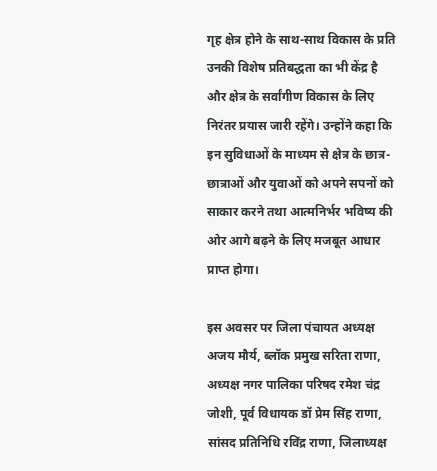गृह क्षेत्र होने के साथ-साथ विकास के प्रति उनकी विशेष प्रतिबद्धता का भी केंद्र है और क्षेत्र के सर्वांगीण विकास के लिए निरंतर प्रयास जारी रहेंगे। उन्होंने कहा कि इन सुविधाओं के माध्यम से क्षेत्र के छात्र-छात्राओं और युवाओं को अपने सपनों को साकार करने तथा आत्मनिर्भर भविष्य की ओर आगे बढ़ने के लिए मजबूत आधार प्राप्त होगा।

इस अवसर पर जिला पंचायत अध्यक्ष अजय मौर्य, ब्लॉक प्रमुख सरिता राणा, अध्यक्ष नगर पालिका परिषद रमेश चंद्र जोशी, पूर्व विधायक डॉ प्रेम सिंह राणा, सांसद प्रतिनिधि रविंद्र राणा, जिलाध्यक्ष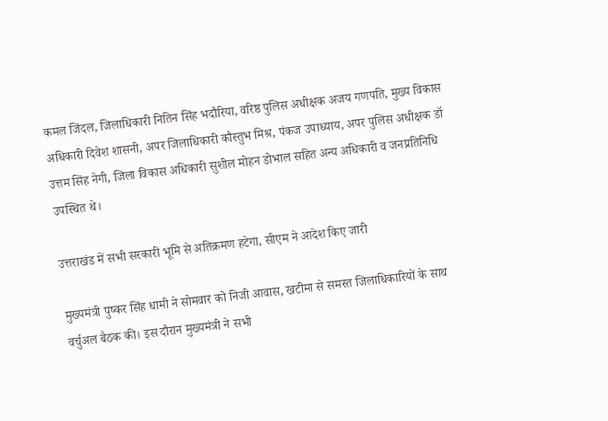कमल जिंदल, जिलाधिकारी नितिन सिंह भदौरिया, वरिष्ठ पुलिस अधीक्षक अजय गणपति, मुख्य विकास अधिकारी दिवेश शासनी, अपर जिलाधिकारी कौस्तुभ मिश्र, पंकज उपाध्याय, अपर पुलिस अधीक्षक डॉ उत्तम सिंह नेगी, जिला विकास अधिकारी सुशील मोहन डोभाल सहित अन्य अधिकारी व जनप्रतिनिधि उपस्थित थे।

उत्तराखंड में सभी सरकारी भूमि से अतिक्रमण हटेगा, सीएम ने आदेश किए जारी

मुख्यमंत्री पुष्कर सिंह धामी ने सोमवार को निजी आवास, खटीमा से समस्त जिलाधिकारियों के साथ वर्चुअल बैठक की। इस दौरान मुख्यमंत्री ने सभी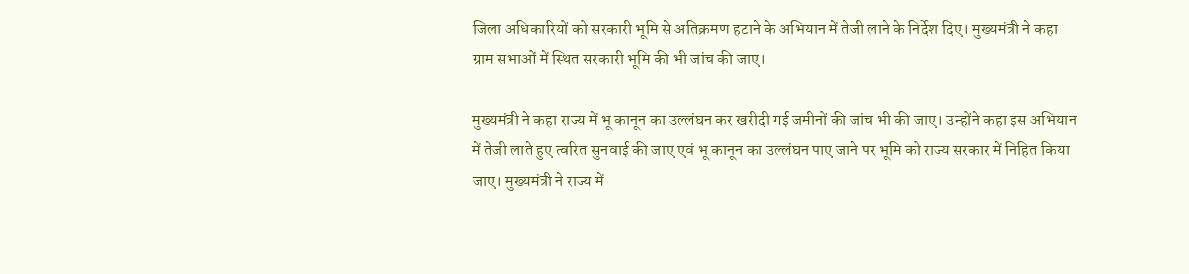जिला अधिकारियों को सरकारी भूमि से अतिक्रमण हटाने के अभियान में तेजी लाने के निर्देश दिए। मुख्यमंत्री ने कहा ग्राम सभाओं में स्थित सरकारी भूमि की भी जांच की जाए।

मुख्यमंत्री ने कहा राज्य में भू कानून का उल्लंघन कर खरीदी गई जमीनों की जांच भी की जाए। उन्होंने कहा इस अभियान में तेजी लाते हुए त्वरित सुनवाई की जाए एवं भू कानून का उल्लंघन पाए जाने पर भूमि को राज्य सरकार में निहित किया जाए। मुख्यमंत्री ने राज्य में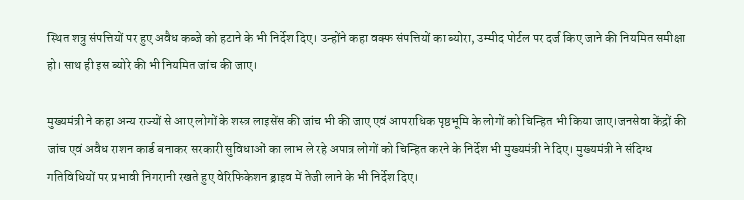स्थित शत्रु संपत्तियों पर हुए अवैध कब्जे को हटाने के भी निर्देश दिए। उन्होंने कहा वक्फ संपत्तियों का ब्योरा, उम्मीद पोर्टल पर दर्ज किए जाने की नियमित समीक्षा हो। साथ ही इस ब्योरे की भी नियमित जांच की जाए।

मुख्यमंत्री ने कहा अन्य राज्यों से आए लोगों के शस्त्र लाइसेंस की जांच भी की जाए एवं आपराधिक पृष्ठभूमि के लोगों को चिन्हित भी किया जाए।जनसेवा केंद्रों की जांच एवं अवैध राशन कार्ड बनाकर सरकारी सुविधाओं का लाभ ले रहे अपात्र लोगों को चिन्हित करने के निर्देश भी मुख्यमंत्री ने दिए। मुख्यमंत्री ने संदिग्ध गतिविधियों पर प्रभावी निगरानी रखते हुए वेरिफिकेशन ड्राइव में तेजी लाने के भी निर्देश दिए।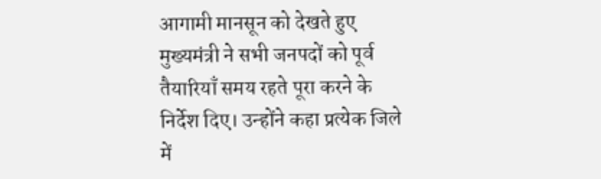आगामी मानसून को देखते हुए मुख्यमंत्री ने सभी जनपदों को पूर्व तैयारियाँ समय रहते पूरा करने के निर्देश दिए। उन्होंने कहा प्रत्येक जिले में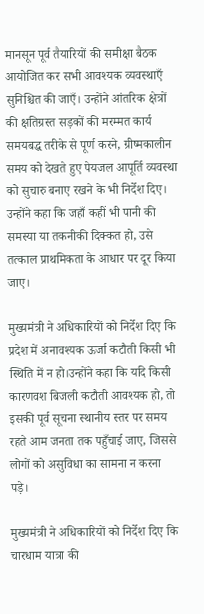मानसून पूर्व तैयारियों की समीक्षा बैठक आयोजित कर सभी आवश्यक व्यवस्थाएँ सुनिश्चित की जाएँ। उन्होंने आंतरिक क्षेत्रों की क्षतिग्रस्त सड़कों की मरम्मत कार्य समयबद्ध तरीके से पूर्ण करने, ग्रीष्मकालीन समय को देखते हुए पेयजल आपूर्ति व्यवस्था को सुचारु बनाए रखने के भी निर्देश दिए। उन्होंने कहा कि जहाँ कहीं भी पानी की समस्या या तकनीकी दिक्कत हो, उसे तत्काल प्राथमिकता के आधार पर दूर किया जाए।

मुख्यमंत्री ने अधिकारियों को निर्देश दिए कि प्रदेश में अनावश्यक ऊर्जा कटौती किसी भी स्थिति में न हो।उन्होंने कहा कि यदि किसी कारणवश बिजली कटौती आवश्यक हो, तो इसकी पूर्व सूचना स्थानीय स्तर पर समय रहते आम जनता तक पहुँचाई जाए, जिससे लोगों को असुविधा का सामना न करना पड़े।

मुख्यमंत्री ने अधिकारियों को निर्देश दिए कि चारधाम यात्रा की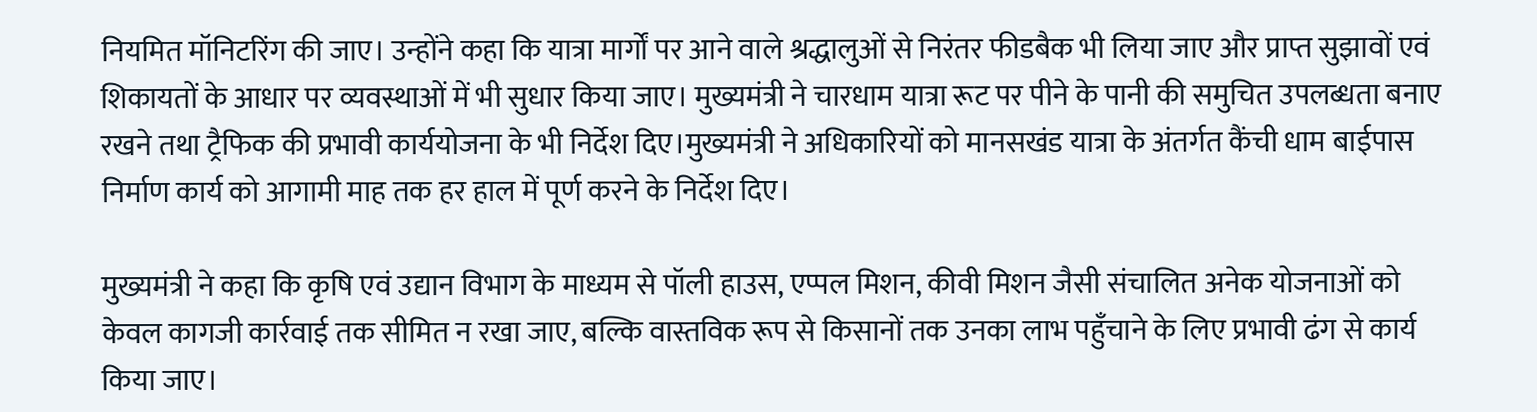नियमित मॉनिटरिंग की जाए। उन्होंने कहा कि यात्रा मार्गों पर आने वाले श्रद्धालुओं से निरंतर फीडबैक भी लिया जाए और प्राप्त सुझावों एवं शिकायतों के आधार पर व्यवस्थाओं में भी सुधार किया जाए। मुख्यमंत्री ने चारधाम यात्रा रूट पर पीने के पानी की समुचित उपलब्धता बनाए रखने तथा ट्रैफिक की प्रभावी कार्ययोजना के भी निर्देश दिए।मुख्यमंत्री ने अधिकारियों को मानसखंड यात्रा के अंतर्गत कैंची धाम बाईपास निर्माण कार्य को आगामी माह तक हर हाल में पूर्ण करने के निर्देश दिए।

मुख्यमंत्री ने कहा कि कृषि एवं उद्यान विभाग के माध्यम से पॉली हाउस, एप्पल मिशन, कीवी मिशन जैसी संचालित अनेक योजनाओं को केवल कागजी कार्रवाई तक सीमित न रखा जाए, बल्कि वास्तविक रूप से किसानों तक उनका लाभ पहुँचाने के लिए प्रभावी ढंग से कार्य किया जाए।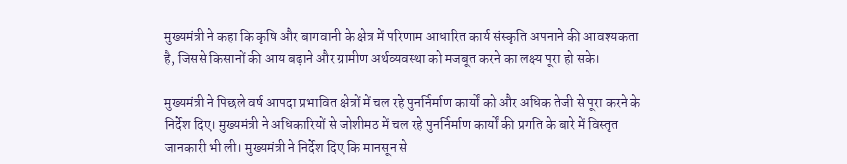मुख्यमंत्री ने कहा कि कृषि और बागवानी के क्षेत्र में परिणाम आधारित कार्य संस्कृति अपनाने की आवश्यकता है, जिससे किसानों की आय बढ़ाने और ग्रामीण अर्थव्यवस्था को मजबूत करने का लक्ष्य पूरा हो सके।

मुख्यमंत्री ने पिछले वर्ष आपदा प्रभावित क्षेत्रों में चल रहे पुनर्निर्माण कार्यों को और अधिक तेजी से पूरा करने के निर्देश दिए। मुख्यमंत्री ने अधिकारियों से जोशीमठ में चल रहे पुनर्निर्माण कार्यों की प्रगति के बारे में विस्तृत जानकारी भी ली। मुख्यमंत्री ने निर्देश दिए कि मानसून से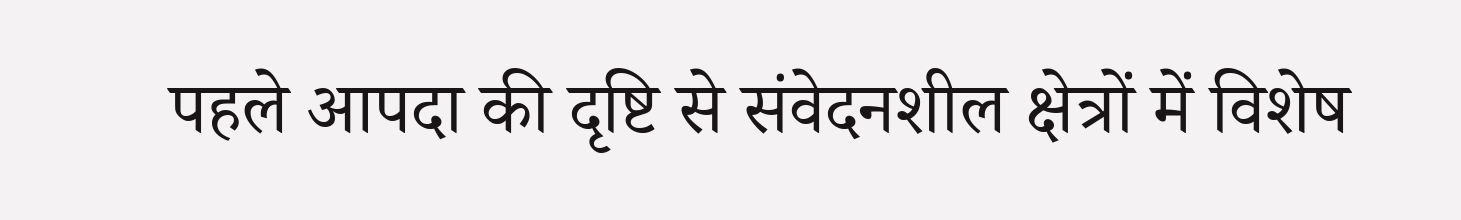पहले आपदा की दृष्टि से संवेदनशील क्षेत्रों में विशेष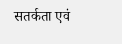सतर्कता एवं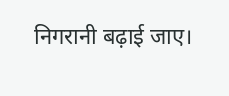निगरानी बढ़ाई जाए।